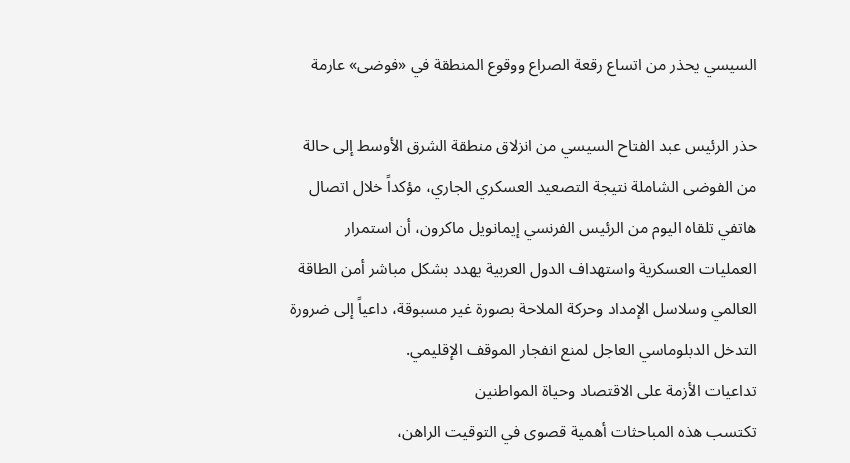السيسي يحذر من اتساع رقعة الصراع ووقوع المنطقة في «فوضى» عارمة

حذر الرئيس عبد الفتاح السيسي من انزلاق منطقة الشرق الأوسط إلى حالة من الفوضى الشاملة نتيجة التصعيد العسكري الجاري، مؤكداً خلال اتصال هاتفي تلقاه اليوم من الرئيس الفرنسي إيمانويل ماكرون، أن استمرار العمليات العسكرية واستهداف الدول العربية يهدد بشكل مباشر أمن الطاقة العالمي وسلاسل الإمداد وحركة الملاحة بصورة غير مسبوقة، داعياً إلى ضرورة التدخل الدبلوماسي العاجل لمنع انفجار الموقف الإقليمي.
تداعيات الأزمة على الاقتصاد وحياة المواطنين
تكتسب هذه المباحثات أهمية قصوى في التوقيت الراهن،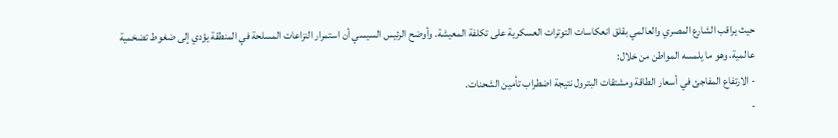حيث يراقب الشارع المصري والعالمي بقلق انعكاسات التوترات العسكرية على تكلفة المعيشة. وأوضح الرئيس السيسي أن استمرار النزاعات المسلحة في المنطقة يؤدي إلى ضغوط تضخمية عالمية، وهو ما يلمسه المواطن من خلال:
- الارتفاع المفاجئ في أسعار الطاقة ومشتقات البترول نتيجة اضطراب تأمين الشحنات.
-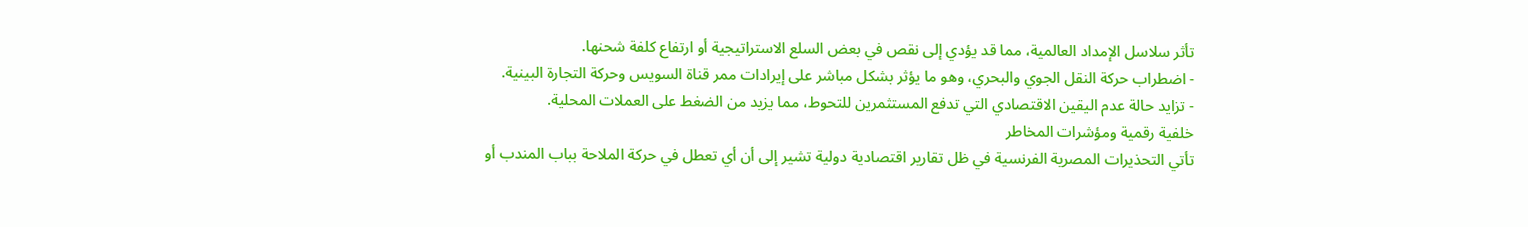تأثر سلاسل الإمداد العالمية، مما قد يؤدي إلى نقص في بعض السلع الاستراتيجية أو ارتفاع كلفة شحنها.
- اضطراب حركة النقل الجوي والبحري، وهو ما يؤثر بشكل مباشر على إيرادات ممر قناة السويس وحركة التجارة البينية.
- تزايد حالة عدم اليقين الاقتصادي التي تدفع المستثمرين للتحوط، مما يزيد من الضغط على العملات المحلية.
خلفية رقمية ومؤشرات المخاطر
تأتي التحذيرات المصرية الفرنسية في ظل تقارير اقتصادية دولية تشير إلى أن أي تعطل في حركة الملاحة بباب المندب أو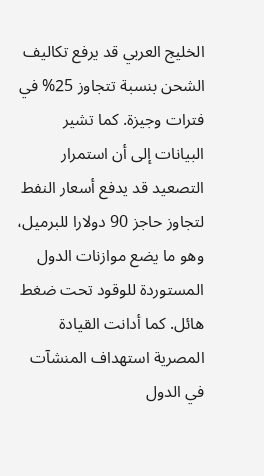الخليج العربي قد يرفع تكاليف الشحن بنسبة تتجاوز 25% في فترات وجيزة. كما تشير البيانات إلى أن استمرار التصعيد قد يدفع أسعار النفط لتجاوز حاجز 90 دولارا للبرميل، وهو ما يضع موازنات الدول المستوردة للوقود تحت ضغط هائل. كما أدانت القيادة المصرية استهداف المنشآت في الدول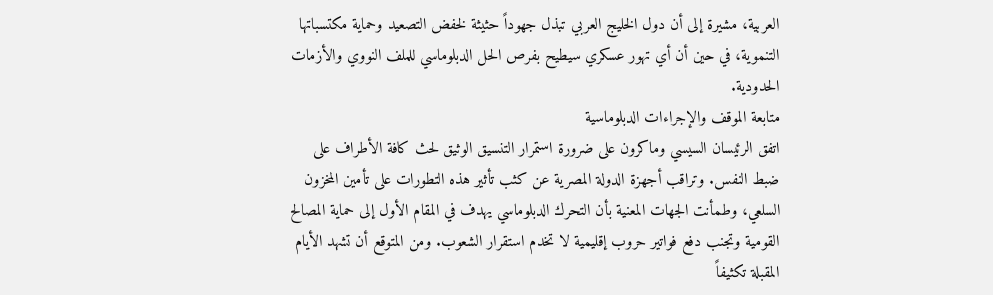العربية، مشيرة إلى أن دول الخليج العربي تبذل جهوداً حثيثة لخفض التصعيد وحماية مكتسباتها التنموية، في حين أن أي تهور عسكري سيطيح بفرص الحل الدبلوماسي للملف النووي والأزمات الحدودية.
متابعة الموقف والإجراءات الدبلوماسية
اتفق الرئيسان السيسي وماكرون على ضرورة استمرار التنسيق الوثيق لحث كافة الأطراف على ضبط النفس. وتراقب أجهزة الدولة المصرية عن كثب تأثير هذه التطورات على تأمين المخزون السلعي، وطمأنت الجهات المعنية بأن التحرك الدبلوماسي يهدف في المقام الأول إلى حماية المصالح القومية وتجنب دفع فواتير حروب إقليمية لا تخدم استقرار الشعوب. ومن المتوقع أن تشهد الأيام المقبلة تكثيفاً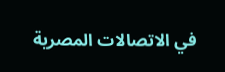في الاتصالات المصرية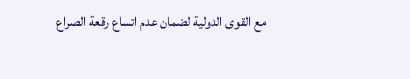مع القوى الدولية لضمان عدم اتساع رقعة الصراع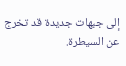إلى جبهات جديدة قد تخرج عن السيطرة.